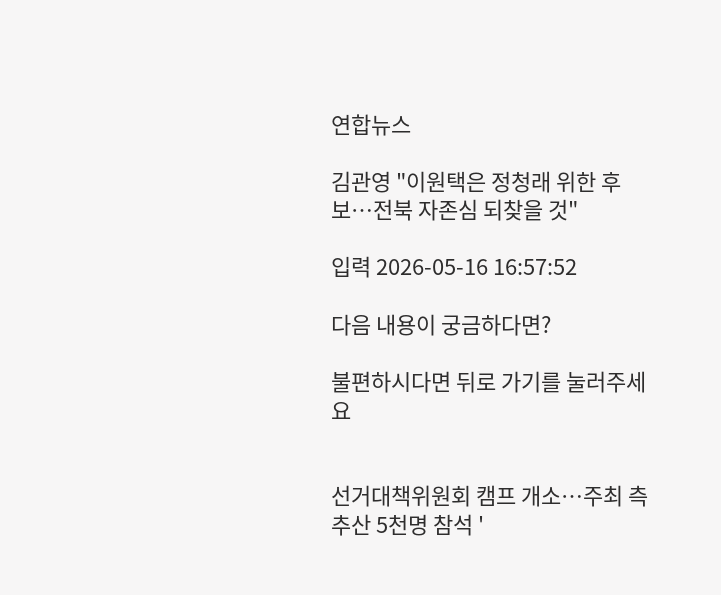연합뉴스

김관영 "이원택은 정청래 위한 후보…전북 자존심 되찾을 것"

입력 2026-05-16 16:57:52

다음 내용이 궁금하다면?

불편하시다면 뒤로 가기를 눌러주세요


선거대책위원회 캠프 개소…주최 측 추산 5천명 참석 '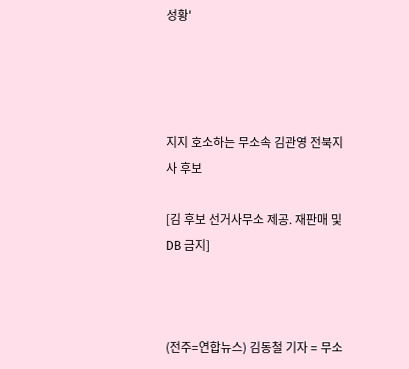성황'




지지 호소하는 무소속 김관영 전북지사 후보

[김 후보 선거사무소 제공. 재판매 및 DB 금지]



(전주=연합뉴스) 김동철 기자 = 무소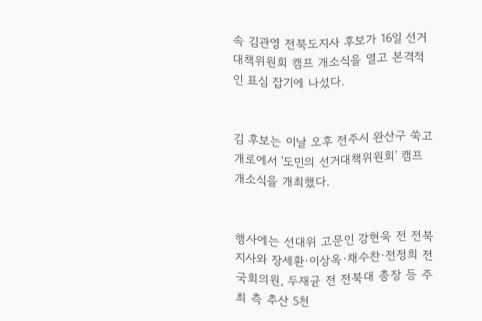속 김관영 전북도지사 후보가 16일 선거대책위원회 캠프 개소식을 열고 본격적인 표심 잡기에 나섰다.


김 후보는 이날 오후 전주시 완산구 쑥고개로에서 '도민의 선거대책위원회' 캠프 개소식을 개최했다.


행사에는 선대위 고문인 강현욱 전 전북지사와 장세환·이상옥·채수찬·전정희 전 국회의원, 두재균 전 전북대 총장 등 주최 측 추산 5천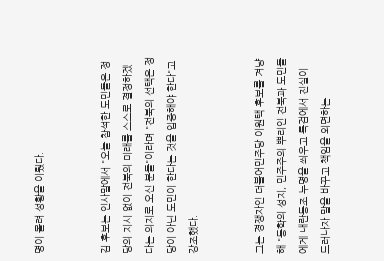명이 몰려 성황을 이뤘다.


김 후보는 인사말에서 "오늘 참석한 도민들은 정당의 지시 없이 전북의 미래를 스스로 결정하겠다는 의지로 오신 분들"이라며 "전북의 선택은 정당이 아닌 도민이 한다는 것을 입증해야 한다"고 강조했다.


그는 경쟁자인 더불어민주당 이원택 후보를 겨냥해 "동학의 성지, 민주주의 뿌리인 전북과 도민들에게 내란동조 누명을 씌우고 특검에서 진실이 드러나자 말을 바꾸고 책임을 외면하는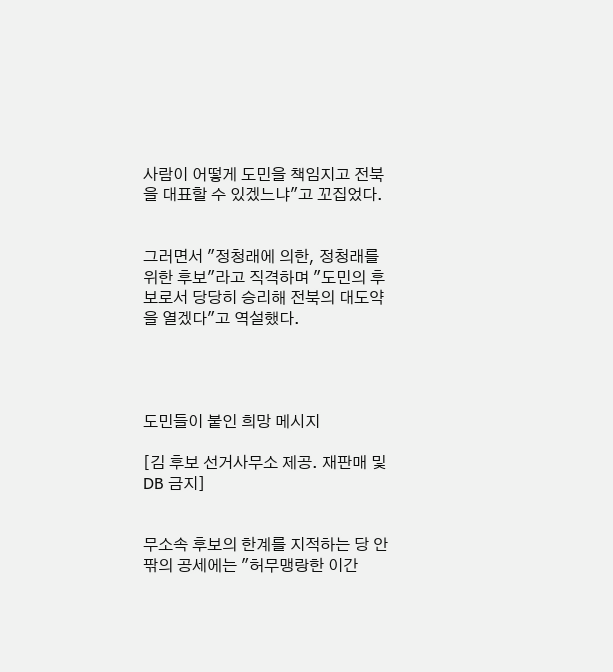사람이 어떻게 도민을 책임지고 전북을 대표할 수 있겠느냐"고 꼬집었다.


그러면서 "정청래에 의한, 정청래를 위한 후보"라고 직격하며 "도민의 후보로서 당당히 승리해 전북의 대도약을 열겠다"고 역설했다.




도민들이 붙인 희망 메시지

[김 후보 선거사무소 제공. 재판매 및 DB 금지]


무소속 후보의 한계를 지적하는 당 안팎의 공세에는 "허무맹랑한 이간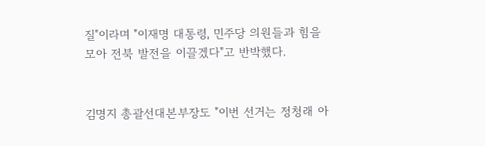질"이라며 "이재명 대통령, 민주당 의원들과 힘을 모아 전북 발전을 이끌겠다"고 반박했다.


김명지 총괄선대본부장도 "이번 선거는 정청래 아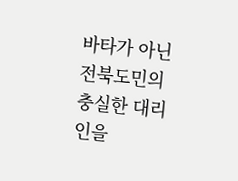바타가 아닌 전북도민의 충실한 대리인을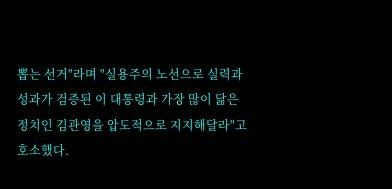뽑는 선거"라며 "실용주의 노선으로 실력과 성과가 검증된 이 대통령과 가장 많이 닮은 정치인 김관영을 압도적으로 지지해달라"고 호소했다.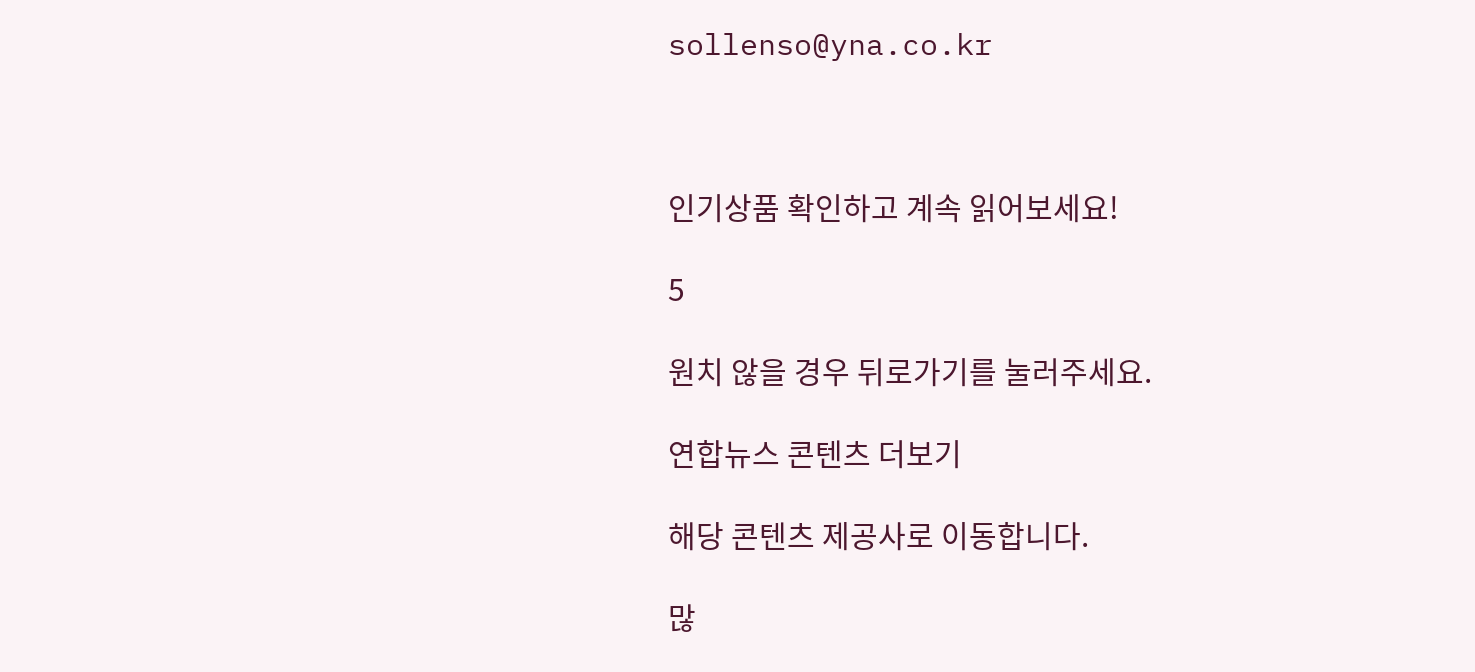sollenso@yna.co.kr



인기상품 확인하고 계속 읽어보세요!

5

원치 않을 경우 뒤로가기를 눌러주세요.

연합뉴스 콘텐츠 더보기

해당 콘텐츠 제공사로 이동합니다.

많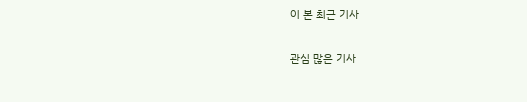이 본 최근 기사

관심 많은 기사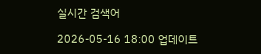실시간 검색어

2026-05-16 18:00 업데이트